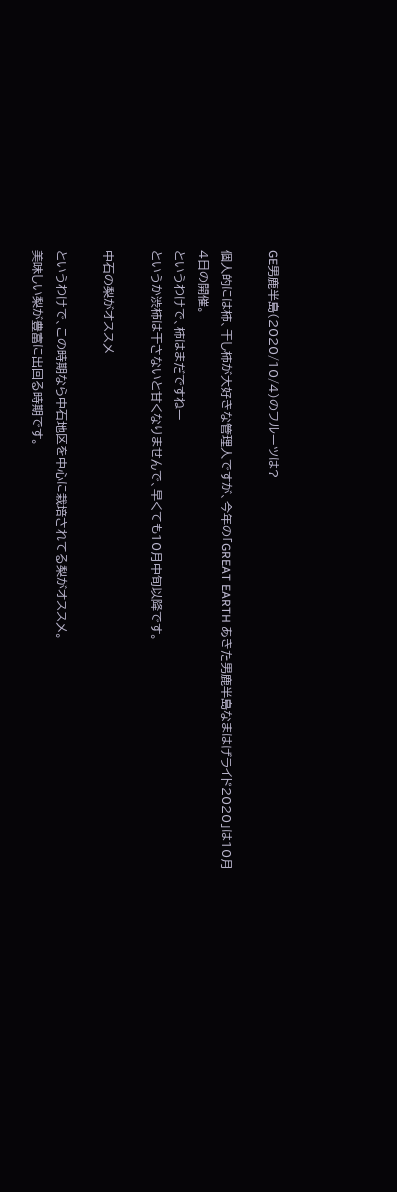GE男鹿半島(2020/10/4)のフルーツは?

個人的には柿、干し柿が大好きな管理人ですが、今年の「GREAT EARTH あきた男鹿半島なまはげライド2020」は10月4日の開催。
というわけで、柿はまだですねー
というか渋柿は干さないと甘くなりませんで、早くても10月中旬以降です。

中石の梨がオススメ

というわけで、この時期なら中石地区を中心に栽培されてる梨がオススメ。
美味しい梨が豊富に出回る時期です。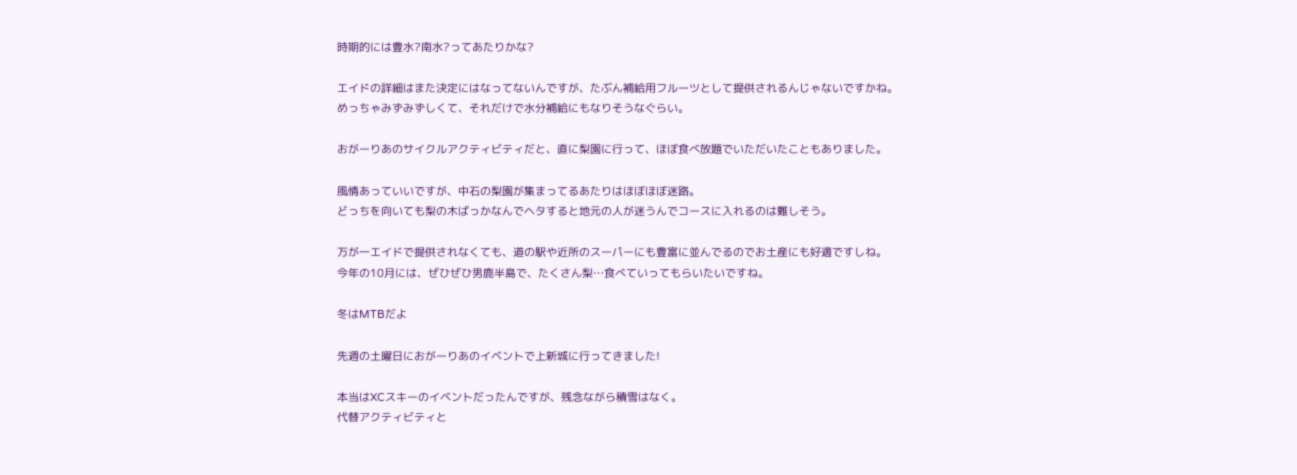時期的には豊水?南水?ってあたりかな?

エイドの詳細はまた決定にはなってないんですが、たぶん補給用フルーツとして提供されるんじゃないですかね。
めっちゃみずみずしくて、それだけで水分補給にもなりそうなぐらい。

おがーりあのサイクルアクティビティだと、直に梨園に行って、ほぼ食べ放題でいただいたこともありました。

風情あっていいですが、中石の梨園が集まってるあたりはほぼほぼ迷路。
どっちを向いても梨の木ばっかなんでヘタすると地元の人が迷うんでコースに入れるのは難しそう。

万が一エイドで提供されなくても、道の駅や近所のスーパーにも豊富に並んでるのでお土産にも好適ですしね。
今年の10月には、ぜひぜひ男鹿半島で、たくさん梨…食べていってもらいたいですね。

冬はMTBだよ

先週の土曜日におがーりあのイベントで上新城に行ってきました!

本当はXCスキーのイベントだったんですが、残念ながら積雪はなく。
代替アクティビティと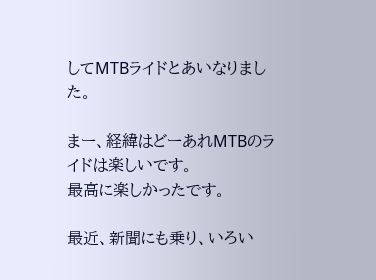してMTBライドとあいなりました。

まー、経緯はどーあれMTBのライドは楽しいです。
最高に楽しかったです。

最近、新聞にも乗り、いろい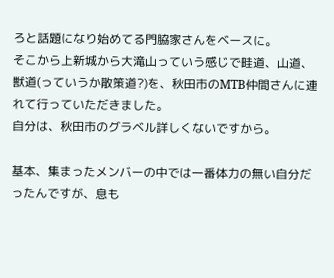ろと話題になり始めてる門脇家さんをベースに。
そこから上新城から大滝山っていう感じで畦道、山道、獣道(っていうか散策道?)を、秋田市のMTB仲間さんに連れて行っていただきました。
自分は、秋田市のグラベル詳しくないですから。

基本、集まったメンバーの中では一番体力の無い自分だったんですが、息も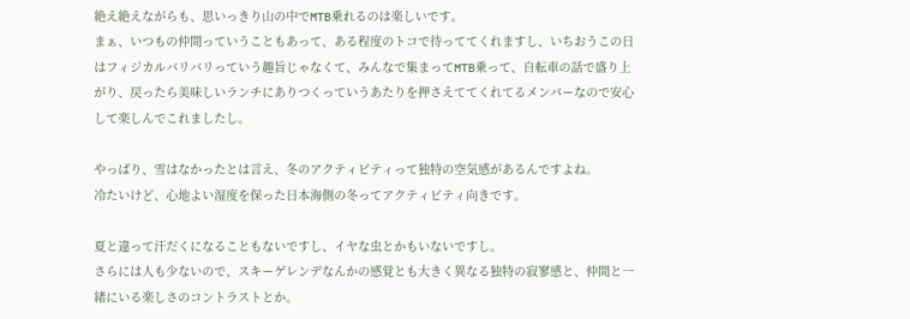絶え絶えながらも、思いっきり山の中でMTB乗れるのは楽しいです。
まぁ、いつもの仲間っていうこともあって、ある程度のトコで待っててくれますし、いちおうこの日はフィジカルバリバリっていう趣旨じゃなくて、みんなで集まってMTB乗って、自転車の話で盛り上がり、戻ったら美味しいランチにありつくっていうあたりを押さえててくれてるメンバーなので安心して楽しんでこれましたし。

やっぱり、雪はなかったとは言え、冬のアクティビティって独特の空気感があるんですよね。
冷たいけど、心地よい湿度を保った日本海側の冬ってアクティビティ向きです。

夏と違って汗だくになることもないですし、イヤな虫とかもいないですし。
さらには人も少ないので、スキーゲレンデなんかの感覚とも大きく異なる独特の寂寥感と、仲間と一緒にいる楽しさのコントラストとか。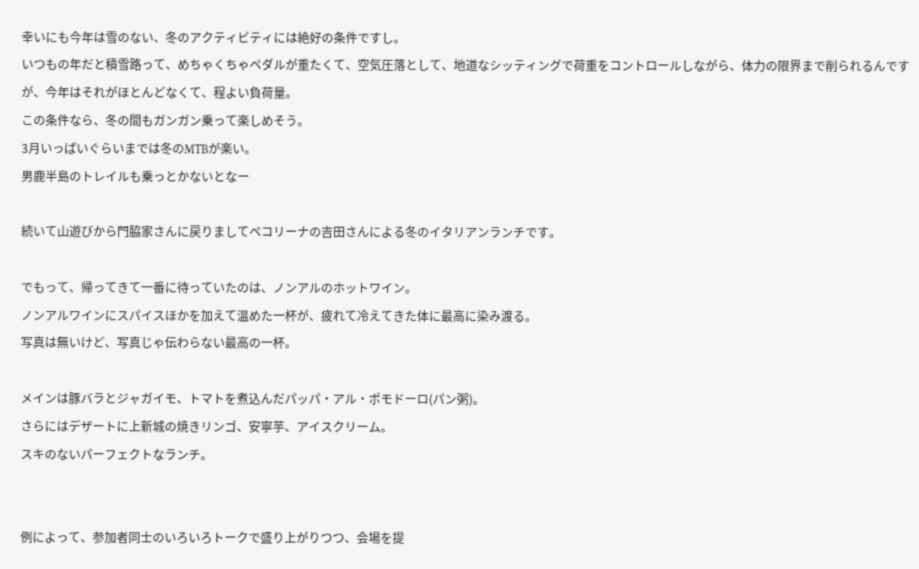幸いにも今年は雪のない、冬のアクティビティには絶好の条件ですし。
いつもの年だと積雪路って、めちゃくちゃペダルが重たくて、空気圧落として、地道なシッティングで荷重をコントロールしながら、体力の限界まで削られるんですが、今年はそれがほとんどなくて、程よい負荷量。
この条件なら、冬の間もガンガン乗って楽しめそう。
3月いっぱいぐらいまでは冬のMTBが楽い。
男鹿半島のトレイルも乗っとかないとなー

続いて山遊びから門脇家さんに戻りましてペコリーナの吉田さんによる冬のイタリアンランチです。

でもって、帰ってきて一番に待っていたのは、ノンアルのホットワイン。
ノンアルワインにスパイスほかを加えて温めた一杯が、疲れて冷えてきた体に最高に染み渡る。
写真は無いけど、写真じゃ伝わらない最高の一杯。

メインは豚バラとジャガイモ、トマトを煮込んだパッパ・アル・ポモドーロ(パン粥)。
さらにはデザートに上新城の焼きリンゴ、安寧芋、アイスクリーム。
スキのないパーフェクトなランチ。


例によって、参加者同士のいろいろトークで盛り上がりつつ、会場を提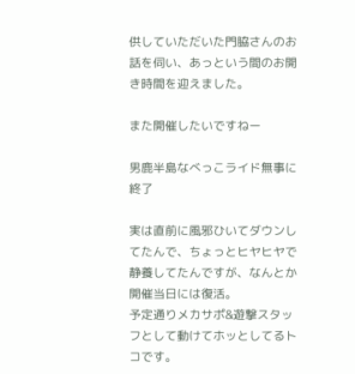供していただいた門脇さんのお話を伺い、あっという間のお開き時間を迎えました。

また開催したいですねー

男鹿半島なべっこライド無事に終了

実は直前に風邪ひいてダウンしてたんで、ちょっとヒヤヒヤで静養してたんですが、なんとか開催当日には復活。
予定通りメカサポ&遊撃スタッフとして動けてホッとしてるトコです。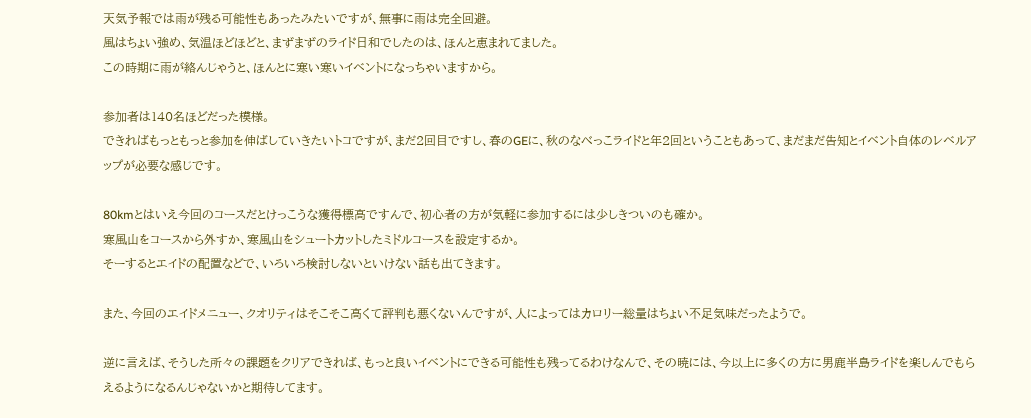天気予報では雨が残る可能性もあったみたいですが、無事に雨は完全回避。
風はちょい強め、気温ほどほどと、まずまずのライド日和でしたのは、ほんと恵まれてました。
この時期に雨が絡んじゃうと、ほんとに寒い寒いイベントになっちゃいますから。

参加者は140名ほどだった模様。
できればもっともっと参加を伸ばしていきたいトコですが、まだ2回目ですし、春のGEに、秋のなべっこライドと年2回ということもあって、まだまだ告知とイベント自体のレベルアップが必要な感じです。

80kmとはいえ今回のコースだとけっこうな獲得標高ですんで、初心者の方が気軽に参加するには少しきついのも確か。
寒風山をコースから外すか、寒風山をシュートカットしたミドルコースを設定するか。
そーするとエイドの配置などで、いろいろ検討しないといけない話も出てきます。

また、今回のエイドメニュー、クオリティはそこそこ高くて評判も悪くないんですが、人によってはカロリー総量はちょい不足気味だったようで。

逆に言えば、そうした所々の課題をクリアできれば、もっと良いイベントにできる可能性も残ってるわけなんで、その暁には、今以上に多くの方に男鹿半島ライドを楽しんでもらえるようになるんじゃないかと期待してます。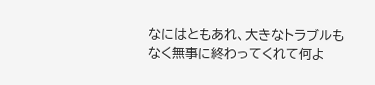なにはともあれ、大きなトラブルもなく無事に終わってくれて何よ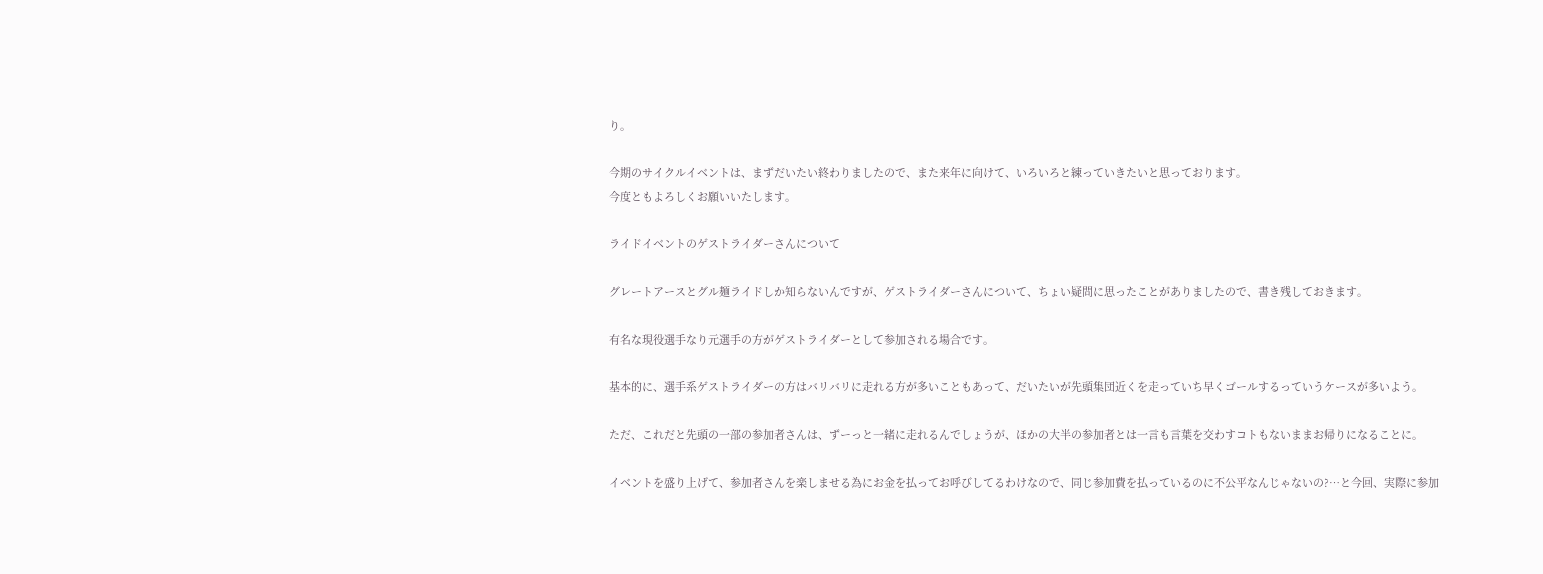り。

今期のサイクルイベントは、まずだいたい終わりましたので、また来年に向けて、いろいろと練っていきたいと思っております。
今度ともよろしくお願いいたします。

ライドイベントのゲストライダーさんについて

グレートアースとグル麺ライドしか知らないんですが、ゲストライダーさんについて、ちょい疑問に思ったことがありましたので、書き残しておきます。

有名な現役選手なり元選手の方がゲストライダーとして参加される場合です。

基本的に、選手系ゲストライダーの方はバリバリに走れる方が多いこともあって、だいたいが先頭集団近くを走っていち早くゴールするっていうケースが多いよう。

ただ、これだと先頭の一部の参加者さんは、ずーっと一緒に走れるんでしょうが、ほかの大半の参加者とは一言も言葉を交わすコトもないままお帰りになることに。

イベントを盛り上げて、参加者さんを楽しませる為にお金を払ってお呼びしてるわけなので、同じ参加費を払っているのに不公平なんじゃないの?…と今回、実際に参加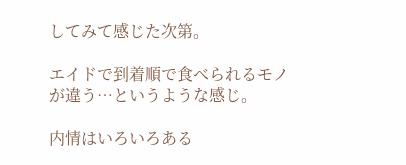してみて感じた次第。

エイドで到着順で食べられるモノが違う…というような感じ。

内情はいろいろある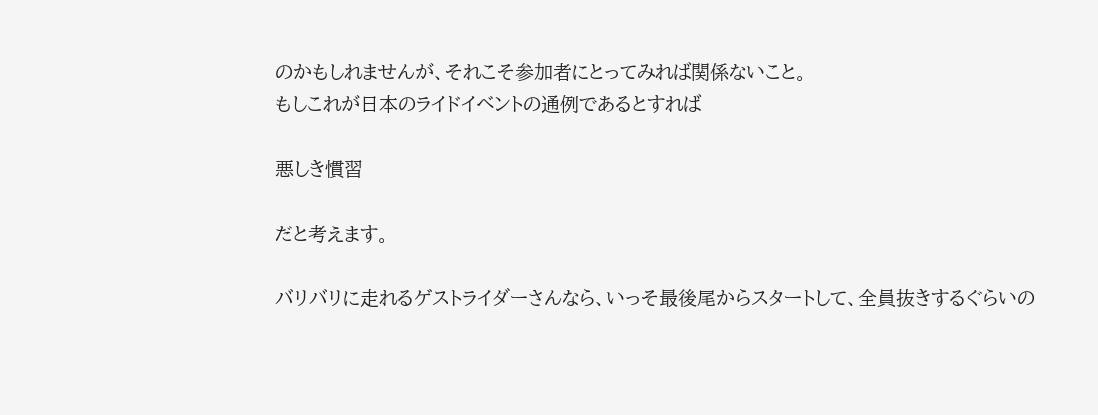のかもしれませんが、それこそ参加者にとってみれば関係ないこと。
もしこれが日本のライドイベントの通例であるとすれば

悪しき慣習

だと考えます。

バリバリに走れるゲストライダーさんなら、いっそ最後尾からスタートして、全員抜きするぐらいの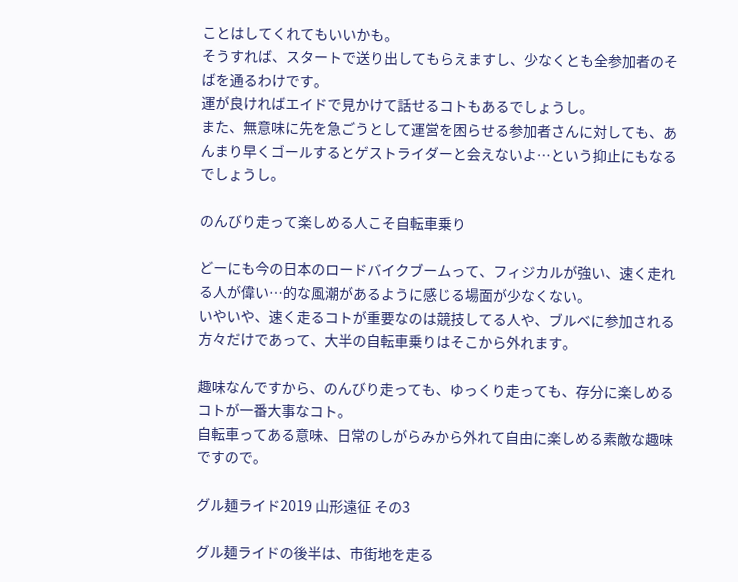ことはしてくれてもいいかも。
そうすれば、スタートで送り出してもらえますし、少なくとも全参加者のそばを通るわけです。
運が良ければエイドで見かけて話せるコトもあるでしょうし。
また、無意味に先を急ごうとして運営を困らせる参加者さんに対しても、あんまり早くゴールするとゲストライダーと会えないよ…という抑止にもなるでしょうし。

のんびり走って楽しめる人こそ自転車乗り

どーにも今の日本のロードバイクブームって、フィジカルが強い、速く走れる人が偉い…的な風潮があるように感じる場面が少なくない。
いやいや、速く走るコトが重要なのは競技してる人や、ブルベに参加される方々だけであって、大半の自転車乗りはそこから外れます。

趣味なんですから、のんびり走っても、ゆっくり走っても、存分に楽しめるコトが一番大事なコト。
自転車ってある意味、日常のしがらみから外れて自由に楽しめる素敵な趣味ですので。

グル麺ライド2019 山形遠征 その3

グル麺ライドの後半は、市街地を走る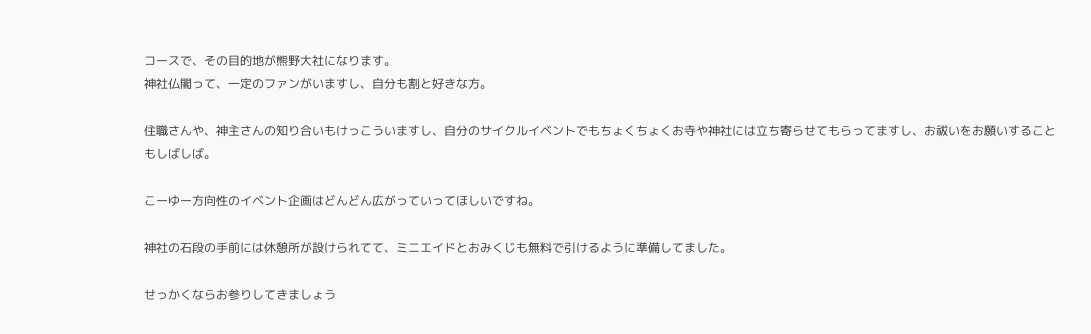コースで、その目的地が熊野大社になります。
神社仏閣って、一定のファンがいますし、自分も割と好きな方。

住職さんや、神主さんの知り合いもけっこういますし、自分のサイクルイベントでもちょくちょくお寺や神社には立ち寄らせてもらってますし、お祓いをお願いすることもしばしば。

こーゆー方向性のイベント企画はどんどん広がっていってほしいですね。

神社の石段の手前には休憩所が設けられてて、ミニエイドとおみくじも無料で引けるように準備してました。

せっかくならお参りしてきましょう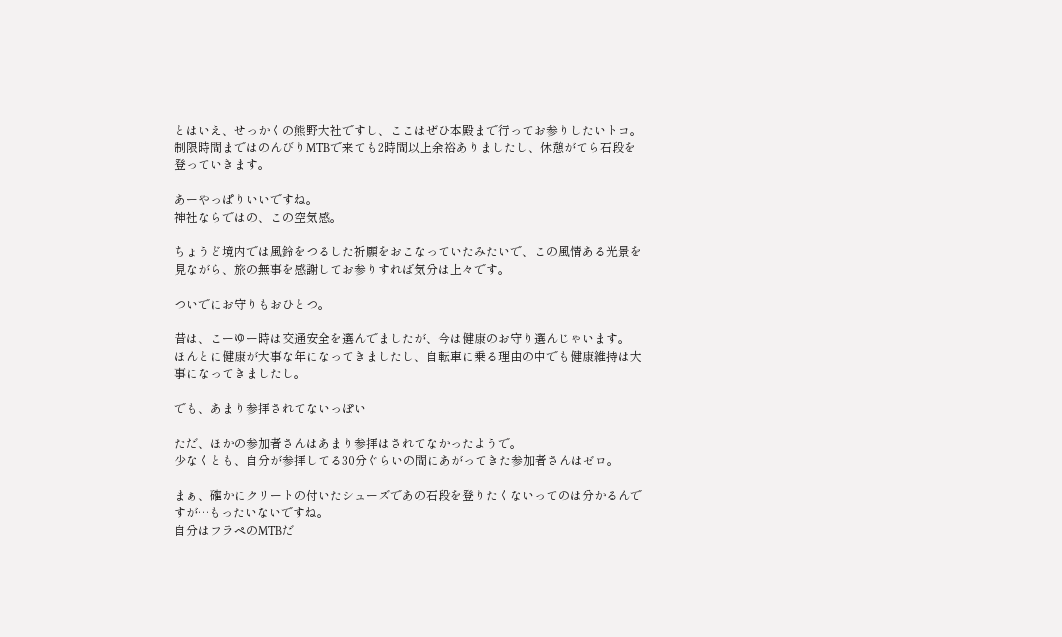とはいえ、せっかくの熊野大社ですし、ここはぜひ本殿まで行ってお参りしたいトコ。
制限時間まではのんびりMTBで来ても2時間以上余裕ありましたし、休憩がてら石段を登っていきます。

あーやっぱりいいですね。
神社ならではの、この空気感。

ちょうど境内では風鈴をつるした祈願をおこなっていたみたいで、この風情ある光景を見ながら、旅の無事を感謝してお参りすれば気分は上々です。

ついでにお守りもおひとつ。

昔は、こーゆー時は交通安全を選んでましたが、今は健康のお守り選んじゃいます。
ほんとに健康が大事な年になってきましたし、自転車に乗る理由の中でも健康維持は大事になってきましたし。

でも、あまり参拝されてないっぽい

ただ、ほかの参加者さんはあまり参拝はされてなかったようで。
少なくとも、自分が参拝してる30分ぐらいの間にあがってきた参加者さんはゼロ。

まぁ、確かにクリートの付いたシューズであの石段を登りたくないってのは分かるんですが…もったいないですね。
自分はフラペのMTBだ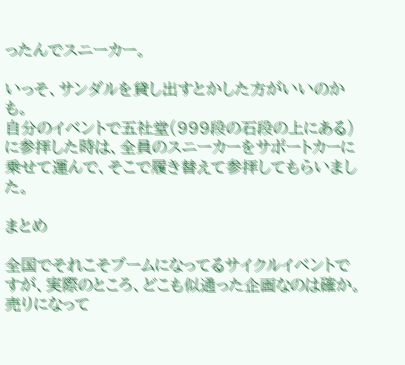ったんでスニーカー。

いっそ、サンダルを貸し出すとかした方がいいのかも。
自分のイベントで五社堂(999段の石段の上にある)に参拝した時は、全員のスニーカーをサポートカーに乗せて運んで、そこで履き替えて参拝してもらいました。

まとめ

全国でそれこそブームになってるサイクルイベントですが、実際のところ、どこも似通った企画なのは確か。
売りになって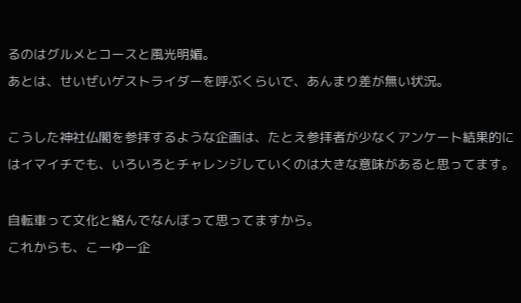るのはグルメとコースと風光明媚。
あとは、せいぜいゲストライダーを呼ぶくらいで、あんまり差が無い状況。

こうした神社仏閣を参拝するような企画は、たとえ参拝者が少なくアンケート結果的にはイマイチでも、いろいろとチャレンジしていくのは大きな意味があると思ってます。

自転車って文化と絡んでなんぼって思ってますから。
これからも、こーゆー企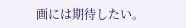画には期待したい。